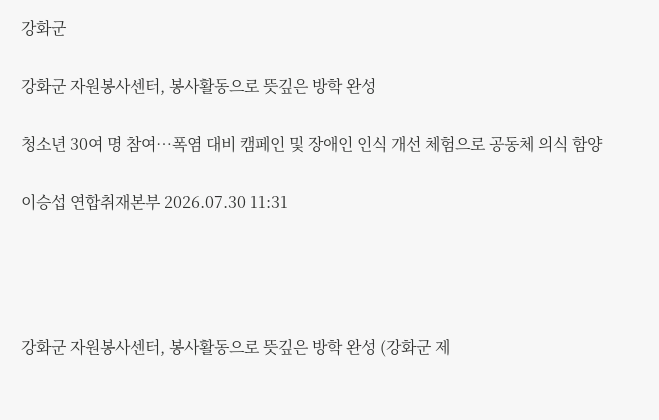강화군

강화군 자원봉사센터, 봉사활동으로 뜻깊은 방학 완성

청소년 30여 명 참여…폭염 대비 캠페인 및 장애인 인식 개선 체험으로 공동체 의식 함양

이승섭 연합취재본부 2026.07.30 11:31




강화군 자원봉사센터, 봉사활동으로 뜻깊은 방학 완성 (강화군 제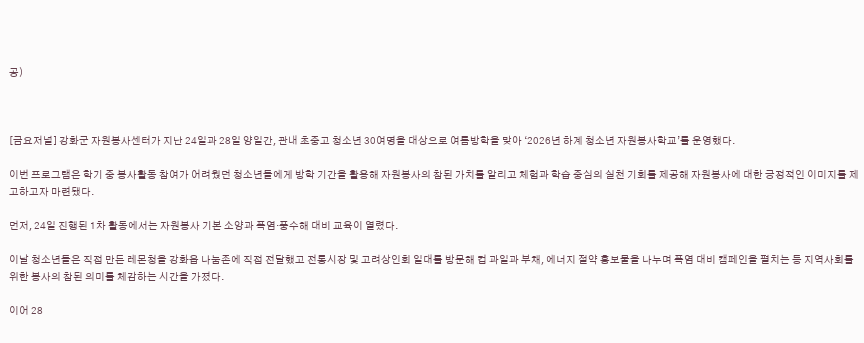공)



[금요저널] 강화군 자원봉사센터가 지난 24일과 28일 양일간, 관내 초중고 청소년 30여명을 대상으로 여름방학을 맞아 ‘2026년 하계 청소년 자원봉사학교’를 운영했다.

이번 프로그램은 학기 중 봉사활동 참여가 어려웠던 청소년들에게 방학 기간을 활용해 자원봉사의 참된 가치를 알리고 체험과 학습 중심의 실천 기회를 제공해 자원봉사에 대한 긍정적인 이미지를 제고하고자 마련됐다.

먼저, 24일 진행된 1차 활동에서는 자원봉사 기본 소양과 폭염·풍수해 대비 교육이 열렸다.

이날 청소년들은 직접 만든 레몬청을 강화읍 나눔존에 직접 전달했고 전통시장 및 고려상인회 일대를 방문해 컵 과일과 부채, 에너지 절약 홍보물을 나누며 폭염 대비 캠페인을 펼치는 등 지역사회를 위한 봉사의 참된 의미를 체감하는 시간을 가졌다.

이어 28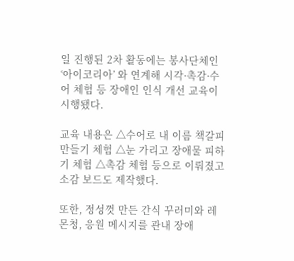일 진행된 2차 활동에는 봉사단체인 ‘아이코리아’ 와 연계해 시각·촉감·수어 체험 등 장애인 인식 개선 교육이 시행됐다.

교육 내용은 △수어로 내 이름 책갈피 만들기 체험 △눈 가리고 장애물 피하기 체험 △촉감 체험 등으로 이뤄졌고 소감 보드도 제작했다.

또한, 정성껏 만든 간식 꾸러미와 레몬청, 응원 메시지를 관내 장애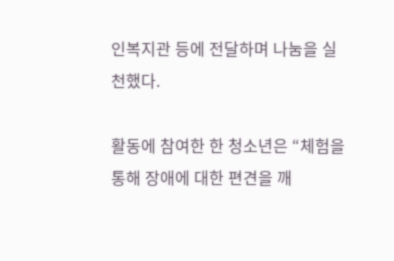인복지관 등에 전달하며 나눔을 실천했다.

활동에 참여한 한 청소년은 “체험을 통해 장애에 대한 편견을 깨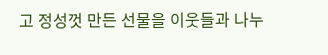고 정성껏 만든 선물을 이웃들과 나누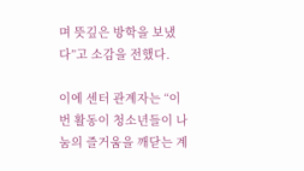며 뜻깊은 방학을 보냈다”고 소감을 전했다.

이에 센터 관계자는 “이번 활동이 청소년들이 나눔의 즐거움을 깨닫는 계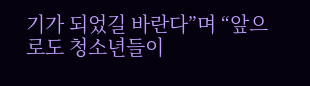기가 되었길 바란다”며 “앞으로도 청소년들이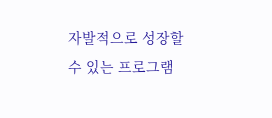자발적으로 성장할 수 있는 프로그램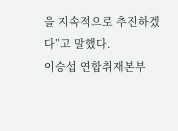을 지속적으로 추진하겠다”고 말했다.
이승섭 연합취재본부